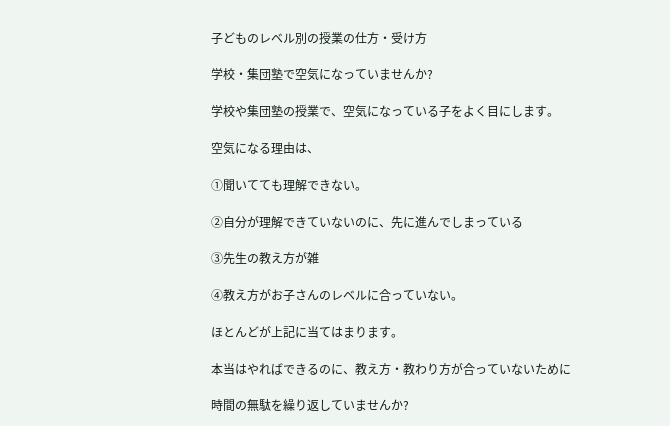子どものレベル別の授業の仕方・受け方

学校・集団塾で空気になっていませんか?

学校や集団塾の授業で、空気になっている子をよく目にします。

空気になる理由は、

①聞いてても理解できない。

②自分が理解できていないのに、先に進んでしまっている

③先生の教え方が雑

④教え方がお子さんのレベルに合っていない。

ほとんどが上記に当てはまります。

本当はやればできるのに、教え方・教わり方が合っていないために

時間の無駄を繰り返していませんか?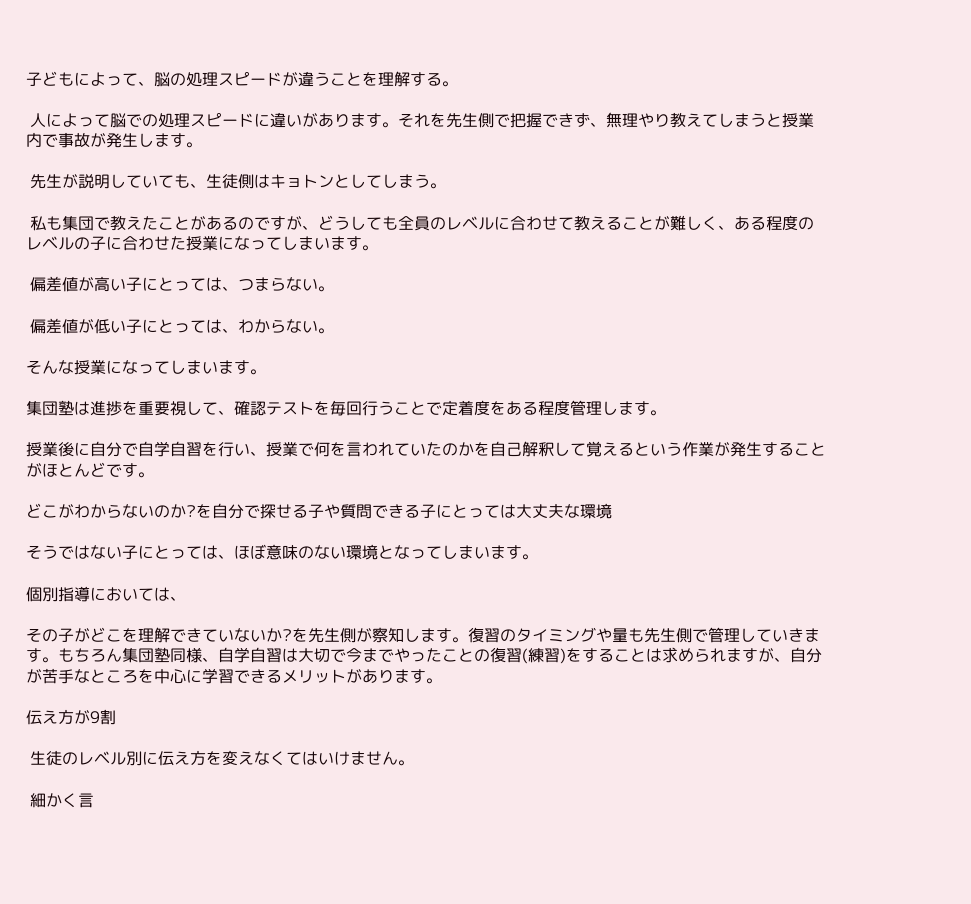子どもによって、脳の処理スピードが違うことを理解する。

 人によって脳での処理スピードに違いがあります。それを先生側で把握できず、無理やり教えてしまうと授業内で事故が発生します。

 先生が説明していても、生徒側はキョトンとしてしまう。

 私も集団で教えたことがあるのですが、どうしても全員のレベルに合わせて教えることが難しく、ある程度のレベルの子に合わせた授業になってしまいます。

 偏差値が高い子にとっては、つまらない。

 偏差値が低い子にとっては、わからない。

そんな授業になってしまいます。

集団塾は進捗を重要視して、確認テストを毎回行うことで定着度をある程度管理します。

授業後に自分で自学自習を行い、授業で何を言われていたのかを自己解釈して覚えるという作業が発生することがほとんどです。

どこがわからないのか?を自分で探せる子や質問できる子にとっては大丈夫な環境

そうではない子にとっては、ほぼ意味のない環境となってしまいます。

個別指導においては、

その子がどこを理解できていないか?を先生側が察知します。復習のタイミングや量も先生側で管理していきます。もちろん集団塾同様、自学自習は大切で今までやったことの復習(練習)をすることは求められますが、自分が苦手なところを中心に学習できるメリットがあります。

伝え方が9割

 生徒のレベル別に伝え方を変えなくてはいけません。

 細かく言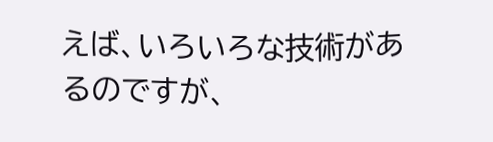えば、いろいろな技術があるのですが、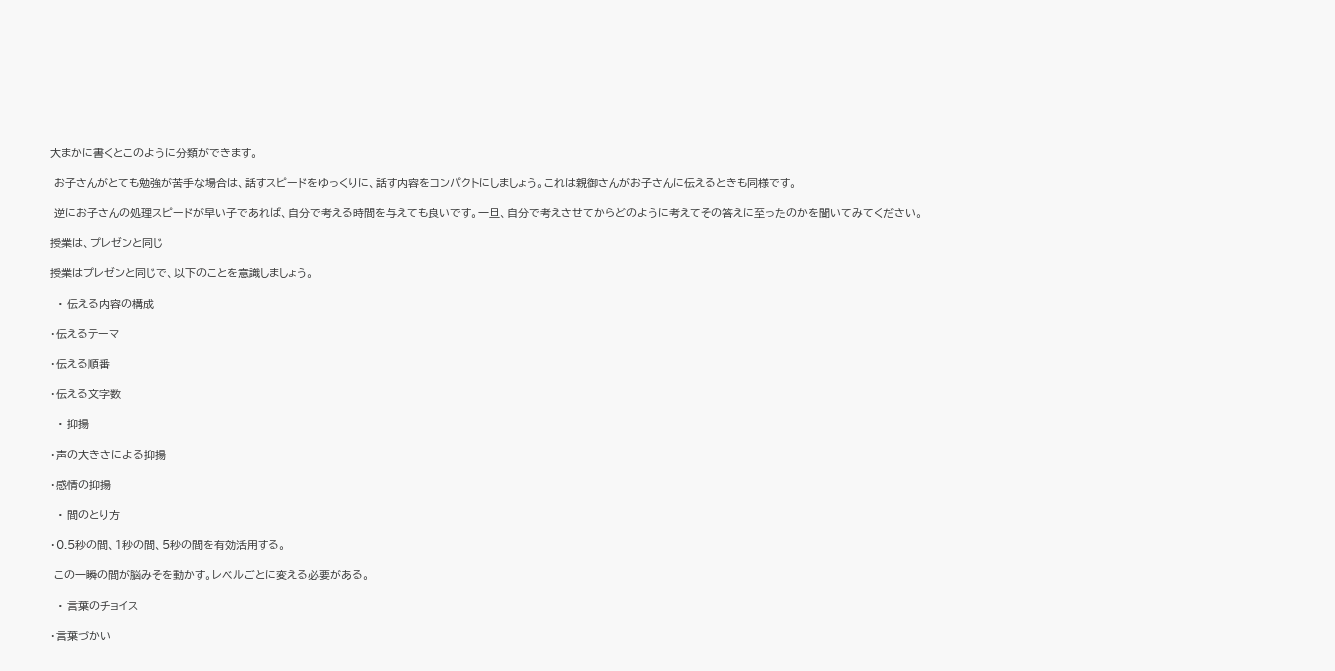大まかに書くとこのように分類ができます。

 お子さんがとても勉強が苦手な場合は、話すスピードをゆっくりに、話す内容をコンパクトにしましょう。これは親御さんがお子さんに伝えるときも同様です。

 逆にお子さんの処理スピードが早い子であれば、自分で考える時間を与えても良いです。一旦、自分で考えさせてからどのように考えてその答えに至ったのかを聞いてみてください。

授業は、プレゼンと同じ

授業はプレゼンと同じで、以下のことを意識しましょう。

  • 伝える内容の構成

・伝えるテーマ

・伝える順番

・伝える文字数

  • 抑揚

・声の大きさによる抑揚

・感情の抑揚

  • 間のとり方

・0.5秒の間、1秒の間、5秒の間を有効活用する。

 この一瞬の間が脳みそを動かす。レベルごとに変える必要がある。

  • 言葉のチョイス

・言葉づかい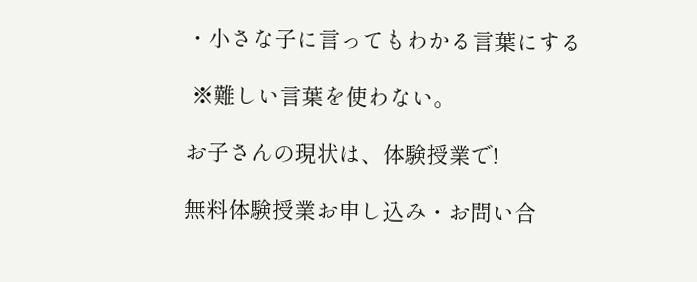・小さな子に言ってもわかる言葉にする

 ※難しい言葉を使わない。

お子さんの現状は、体験授業で!

無料体験授業お申し込み・お問い合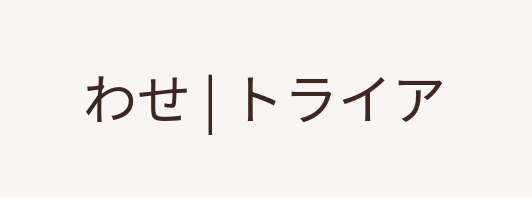わせ | トライア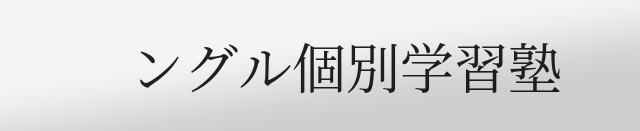ングル個別学習塾